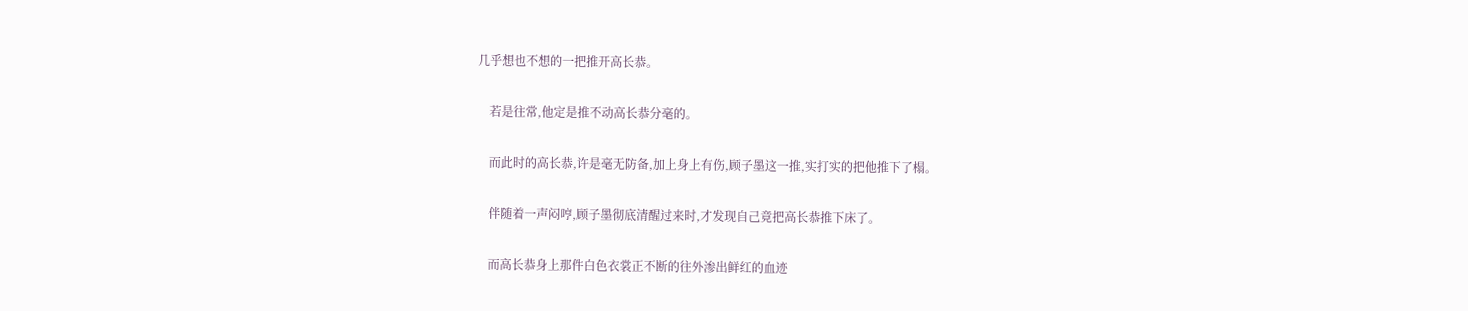几乎想也不想的一把推开高长恭。

    若是往常,他定是推不动高长恭分毫的。

    而此时的高长恭,许是毫无防备,加上身上有伤,顾子墨这一推,实打实的把他推下了榻。

    伴随着一声闷哼,顾子墨彻底清醒过来时,才发现自己竟把高长恭推下床了。

    而高长恭身上那件白色衣裳正不断的往外渗出鲜红的血迹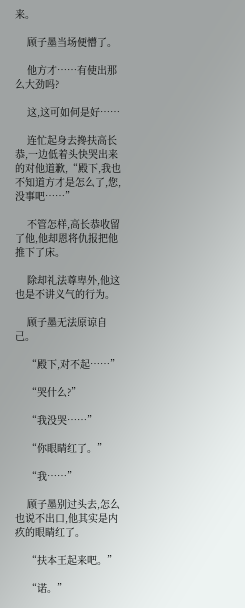来。

    顾子墨当场便懵了。

    他方才……有使出那么大劲吗?

    这,这可如何是好……

    连忙起身去搀扶高长恭,一边低着头快哭出来的对他道歉,“殿下,我也不知道方才是怎么了,您,没事吧……”

    不管怎样,高长恭收留了他,他却恩将仇报把他推下了床。

    除却礼法尊卑外,他这也是不讲义气的行为。

    顾子墨无法原谅自己。

    “殿下,对不起……”

    “哭什么?”

    “我没哭……”

    “你眼睛红了。”

    “我……”

    顾子墨别过头去,怎么也说不出口,他其实是内疚的眼睛红了。

    “扶本王起来吧。”

    “诺。”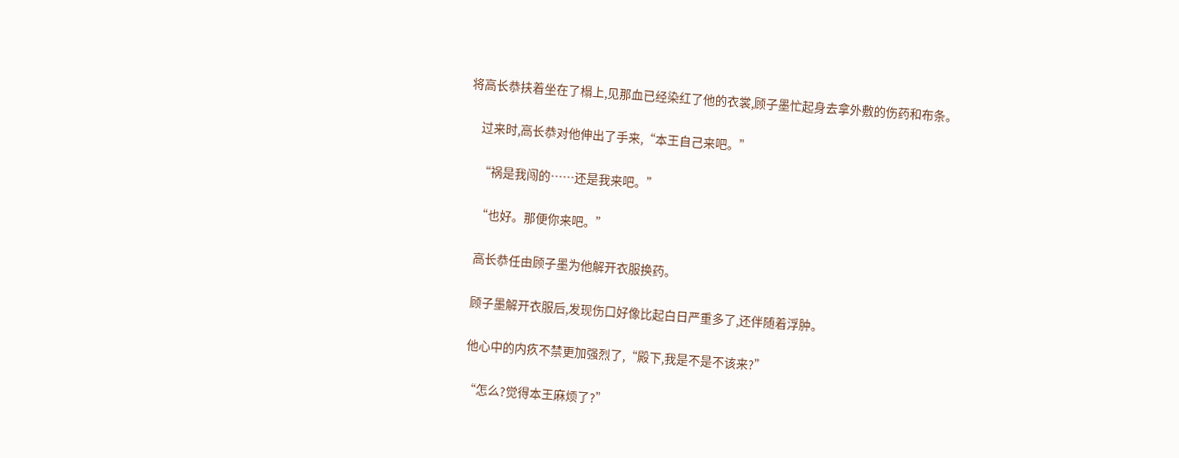将高长恭扶着坐在了榻上,见那血已经染红了他的衣裳,顾子墨忙起身去拿外敷的伤药和布条。

    过来时,高长恭对他伸出了手来,“本王自己来吧。”

    “祸是我闯的……还是我来吧。”

    “也好。那便你来吧。”

    高长恭任由顾子墨为他解开衣服换药。

    顾子墨解开衣服后,发现伤口好像比起白日严重多了,还伴随着浮肿。

    他心中的内疚不禁更加强烈了,“殿下,我是不是不该来?”

    “怎么?觉得本王麻烦了?”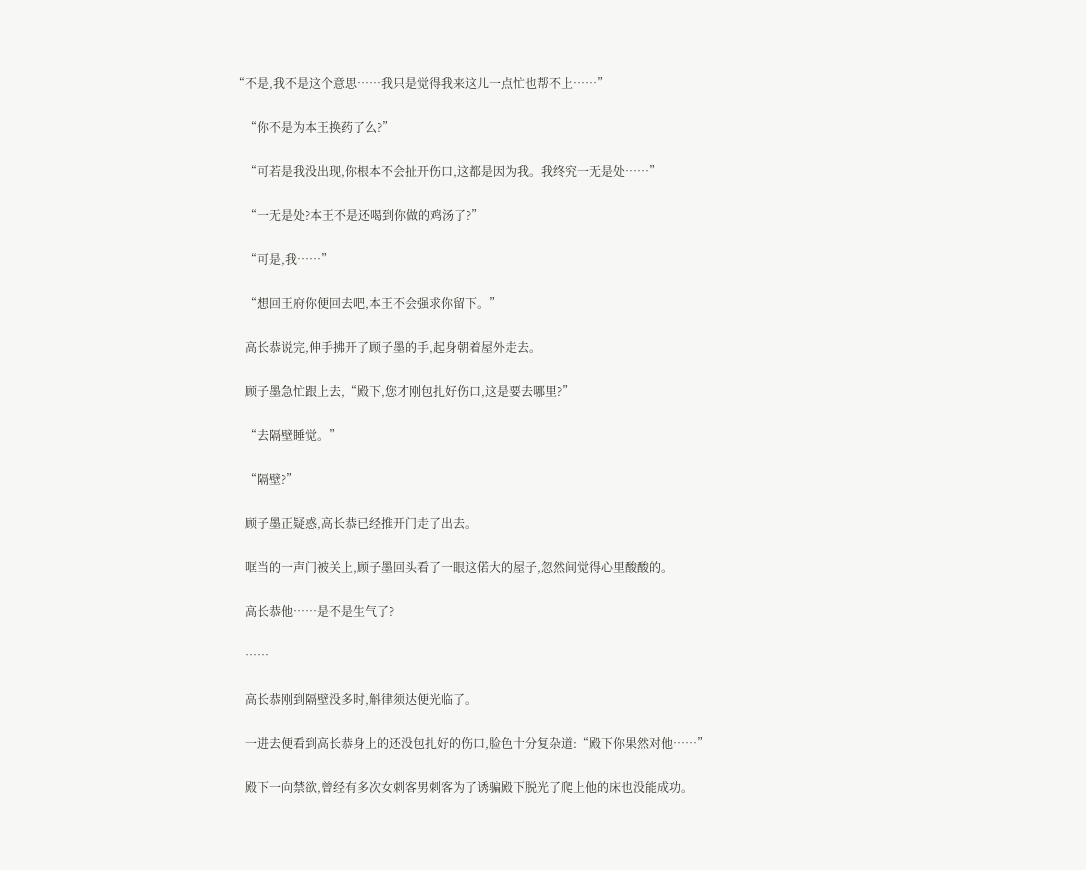“不是,我不是这个意思……我只是觉得我来这儿一点忙也帮不上……”

    “你不是为本王换药了么?”

    “可若是我没出现,你根本不会扯开伤口,这都是因为我。我终究一无是处……”

    “一无是处?本王不是还喝到你做的鸡汤了?”

    “可是,我……”

    “想回王府你便回去吧,本王不会强求你留下。”

    高长恭说完,伸手拂开了顾子墨的手,起身朝着屋外走去。

    顾子墨急忙跟上去,“殿下,您才刚包扎好伤口,这是要去哪里?”

    “去隔壁睡觉。”

    “隔壁?”

    顾子墨正疑惑,高长恭已经推开门走了出去。

    哐当的一声门被关上,顾子墨回头看了一眼这偌大的屋子,忽然间觉得心里酸酸的。

    高长恭他……是不是生气了?

    ……

    高长恭刚到隔壁没多时,斛律须达便光临了。

    一进去便看到高长恭身上的还没包扎好的伤口,脸色十分复杂道:“殿下你果然对他……”

    殿下一向禁欲,曾经有多次女刺客男刺客为了诱骗殿下脱光了爬上他的床也没能成功。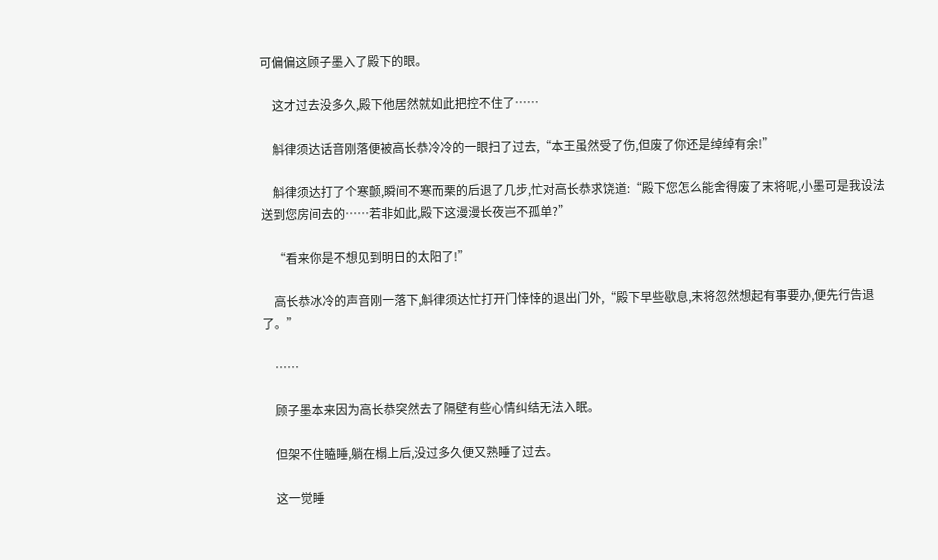可偏偏这顾子墨入了殿下的眼。

    这才过去没多久,殿下他居然就如此把控不住了……

    斛律须达话音刚落便被高长恭冷冷的一眼扫了过去,“本王虽然受了伤,但废了你还是绰绰有余!”

    斛律须达打了个寒颤,瞬间不寒而栗的后退了几步,忙对高长恭求饶道:“殿下您怎么能舍得废了末将呢,小墨可是我设法送到您房间去的……若非如此,殿下这漫漫长夜岂不孤单?”

    “看来你是不想见到明日的太阳了!”

    高长恭冰冷的声音刚一落下,斛律须达忙打开门悻悻的退出门外,“殿下早些歇息,末将忽然想起有事要办,便先行告退了。”

    ……

    顾子墨本来因为高长恭突然去了隔壁有些心情纠结无法入眠。

    但架不住瞌睡,躺在榻上后,没过多久便又熟睡了过去。

    这一觉睡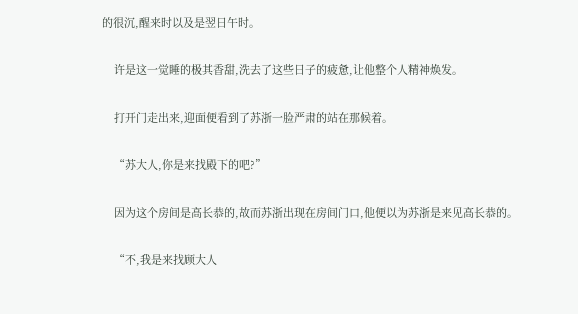的很沉,醒来时以及是翌日午时。

    许是这一觉睡的极其香甜,洗去了这些日子的疲惫,让他整个人精神焕发。

    打开门走出来,迎面便看到了苏浙一脸严肃的站在那候着。

    “苏大人,你是来找殿下的吧?”

    因为这个房间是高长恭的,故而苏浙出现在房间门口,他便以为苏浙是来见高长恭的。

    “不,我是来找顾大人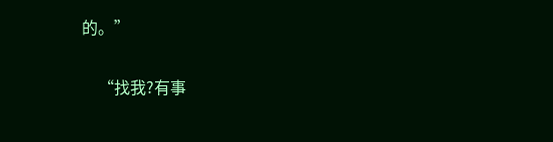的。”

    “找我?有事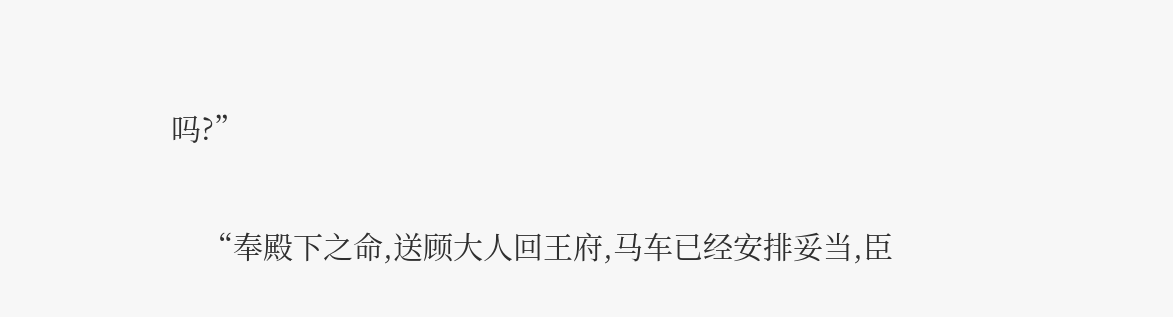吗?”

    “奉殿下之命,送顾大人回王府,马车已经安排妥当,臣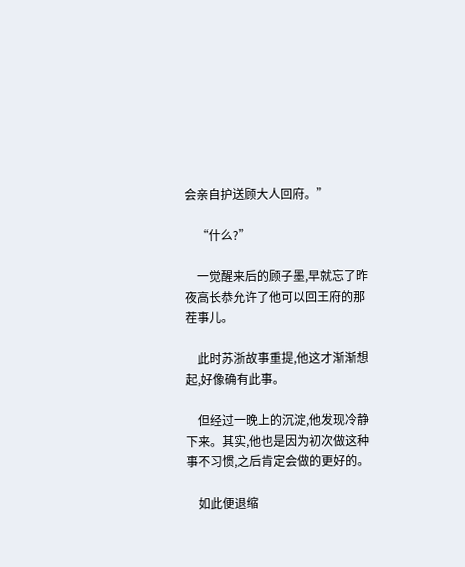会亲自护送顾大人回府。”

    “什么?”

    一觉醒来后的顾子墨,早就忘了昨夜高长恭允许了他可以回王府的那茬事儿。

    此时苏浙故事重提,他这才渐渐想起,好像确有此事。

    但经过一晚上的沉淀,他发现冷静下来。其实,他也是因为初次做这种事不习惯,之后肯定会做的更好的。

    如此便退缩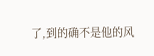了,到的确不是他的风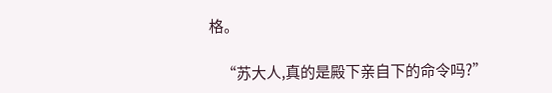格。

    “苏大人,真的是殿下亲自下的命令吗?”